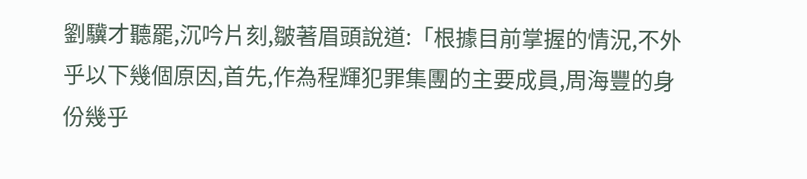劉驥才聽罷,沉吟片刻,皺著眉頭說道:「根據目前掌握的情況,不外乎以下幾個原因,首先,作為程輝犯罪集團的主要成員,周海豐的身份幾乎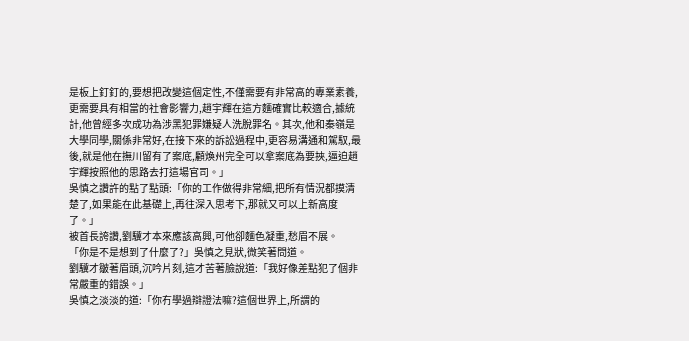是板上釘釘的,要想把改變這個定性,不僅需要有非常高的專業素養,更需要具有相當的社會影響力,趙宇輝在這方麵確實比較適合,據統計,他曾經多次成功為涉黑犯罪嫌疑人洗脫罪名。其次,他和秦嶺是大學同學,關係非常好,在接下來的訴訟過程中,更容易溝通和駕馭,最後,就是他在撫川留有了案底,顧煥州完全可以拿案底為要挾,逼迫趙宇輝按照他的思路去打這場官司。」
吳慎之讚許的點了點頭:「你的工作做得非常細,把所有情況都摸清楚了,如果能在此基礎上,再往深入思考下,那就又可以上新高度了。」
被首長誇讚,劉驥才本來應該高興,可他卻麵色凝重,愁眉不展。
「你是不是想到了什麼了?」吳慎之見狀,微笑著問道。
劉驥才皺著眉頭,沉吟片刻,這才苦著臉說道:「我好像差點犯了個非常嚴重的錯誤。」
吳慎之淡淡的道:「你冇學過辯證法嘛?這個世界上,所謂的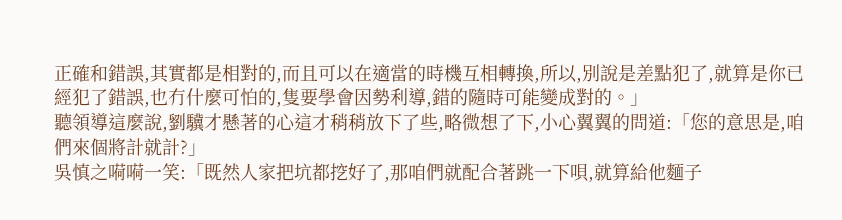正確和錯誤,其實都是相對的,而且可以在適當的時機互相轉換,所以,別說是差點犯了,就算是你已經犯了錯誤,也冇什麼可怕的,隻要學會因勢利導,錯的隨時可能變成對的。」
聽領導這麼說,劉驥才懸著的心這才稍稍放下了些,略微想了下,小心翼翼的問道:「您的意思是,咱們來個將計就計?」
吳慎之嗬嗬一笑:「既然人家把坑都挖好了,那咱們就配合著跳一下唄,就算給他麵子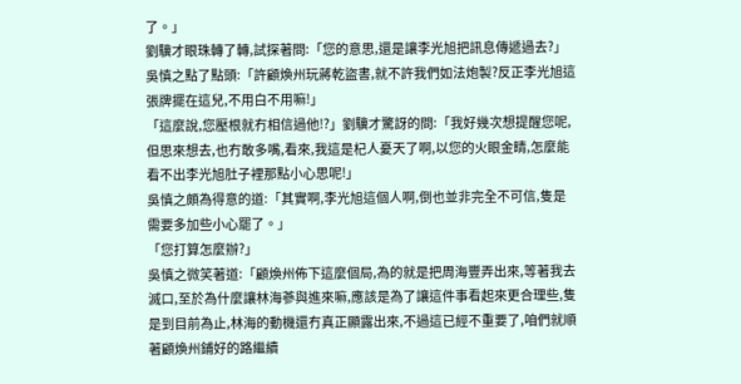了。」
劉驥才眼珠轉了轉,試探著問:「您的意思,還是讓李光旭把訊息傳遞過去?」
吳慎之點了點頭:「許顧煥州玩蔣乾盜書,就不許我們如法炮製?反正李光旭這張牌擺在這兒,不用白不用嘛!」
「這麼說,您壓根就冇相信過他!?」劉驥才驚訝的問:「我好幾次想提醒您呢,但思來想去,也冇敢多嘴,看來,我這是杞人憂天了啊,以您的火眼金睛,怎麼能看不出李光旭肚子裡那點小心思呢!」
吳慎之頗為得意的道:「其實啊,李光旭這個人啊,倒也並非完全不可信,隻是需要多加些小心罷了。」
「您打算怎麼辦?」
吳慎之微笑著道:「顧煥州佈下這麼個局,為的就是把周海豐弄出來,等著我去滅口,至於為什麼讓林海蔘與進來嘛,應該是為了讓這件事看起來更合理些,隻是到目前為止,林海的動機還冇真正顯露出來,不過這已經不重要了,咱們就順著顧煥州鋪好的路繼續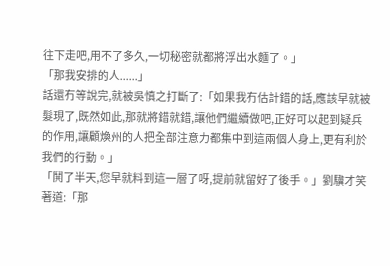往下走吧,用不了多久,一切秘密就都將浮出水麵了。」
「那我安排的人......」
話還冇等說完,就被吳慎之打斷了:「如果我冇估計錯的話,應該早就被髮現了,既然如此,那就將錯就錯,讓他們繼續做吧,正好可以起到疑兵的作用,讓顧煥州的人把全部注意力都集中到這兩個人身上,更有利於我們的行動。」
「鬨了半天,您早就料到這一層了呀,提前就留好了後手。」劉驥才笑著道:「那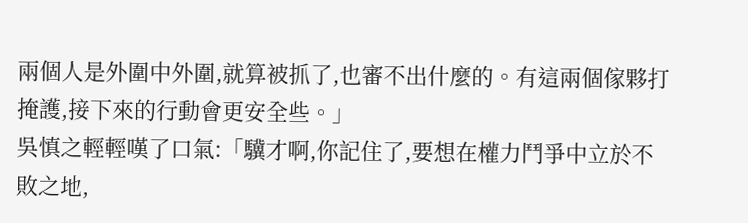兩個人是外圍中外圍,就算被抓了,也審不出什麼的。有這兩個傢夥打掩護,接下來的行動會更安全些。」
吳慎之輕輕嘆了口氣:「驥才啊,你記住了,要想在權力鬥爭中立於不敗之地,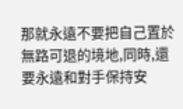那就永遠不要把自己置於無路可退的境地,同時,還要永遠和對手保持安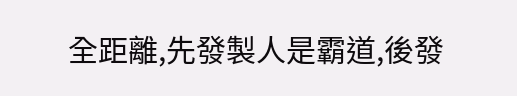全距離,先發製人是霸道,後發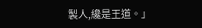製人,纔是王道。」